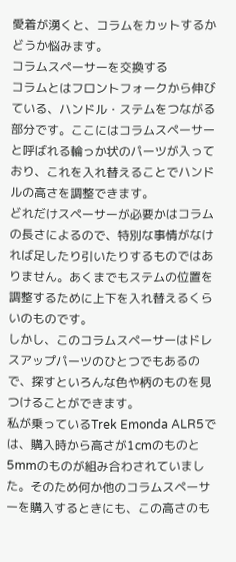愛着が湧くと、コラムをカットするかどうか悩みます。
コラムスペーサーを交換する
コラムとはフロントフォークから伸びている、ハンドル・ステムをつながる部分です。ここにはコラムスペーサーと呼ばれる輪っか状のパーツが入っており、これを入れ替えることでハンドルの高さを調整できます。
どれだけスペーサーが必要かはコラムの長さによるので、特別な事情がなければ足したり引いたりするものではありません。あくまでもステムの位置を調整するために上下を入れ替えるくらいのものです。
しかし、このコラムスペーサーはドレスアップパーツのひとつでもあるので、探すといろんな色や柄のものを見つけることができます。
私が乗っているTrek Emonda ALR5では、購入時から高さが1cmのものと5mmのものが組み合わされていました。そのため何か他のコラムスペーサーを購入するときにも、この高さのも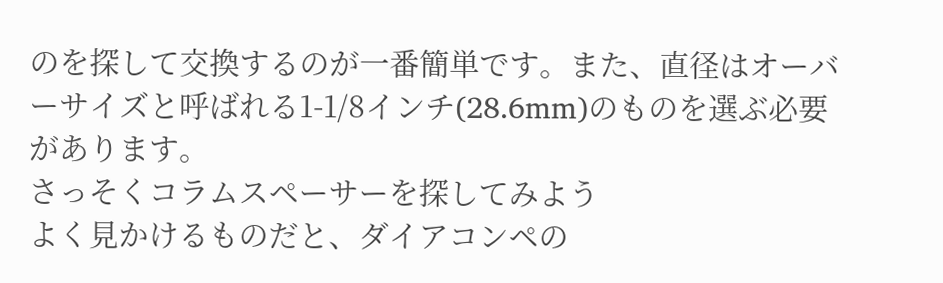のを探して交換するのが一番簡単です。また、直径はオーバーサイズと呼ばれる1-1/8インチ(28.6mm)のものを選ぶ必要があります。
さっそくコラムスペーサーを探してみよう
よく見かけるものだと、ダイアコンペの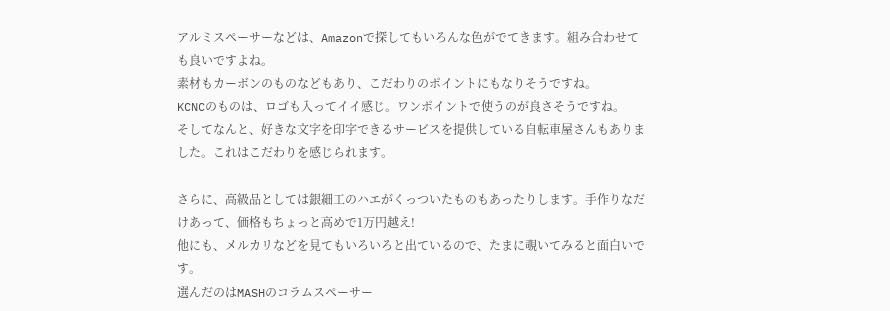アルミスペーサーなどは、Amazonで探してもいろんな色がでてきます。組み合わせても良いですよね。
素材もカーボンのものなどもあり、こだわりのポイントにもなりそうですね。
KCNCのものは、ロゴも入ってイイ感じ。ワンポイントで使うのが良さそうですね。
そしてなんと、好きな文字を印字できるサービスを提供している自転車屋さんもありました。これはこだわりを感じられます。

さらに、高級品としては銀細工のハエがくっついたものもあったりします。手作りなだけあって、価格もちょっと高めで1万円越え!
他にも、メルカリなどを見てもいろいろと出ているので、たまに覗いてみると面白いです。
選んだのはMASHのコラムスペーサー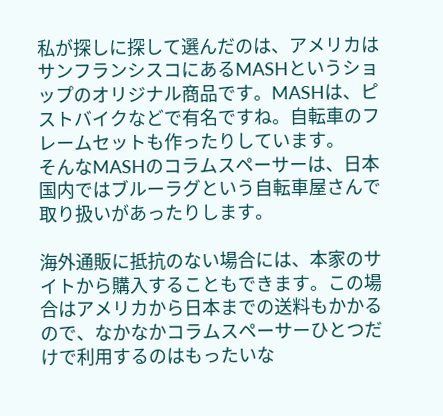私が探しに探して選んだのは、アメリカはサンフランシスコにあるMASHというショップのオリジナル商品です。MASHは、ピストバイクなどで有名ですね。自転車のフレームセットも作ったりしています。
そんなMASHのコラムスペーサーは、日本国内ではブルーラグという自転車屋さんで取り扱いがあったりします。

海外通販に抵抗のない場合には、本家のサイトから購入することもできます。この場合はアメリカから日本までの送料もかかるので、なかなかコラムスペーサーひとつだけで利用するのはもったいな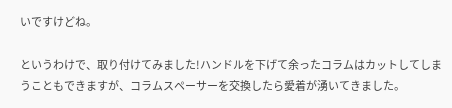いですけどね。

というわけで、取り付けてみました!ハンドルを下げて余ったコラムはカットしてしまうこともできますが、コラムスペーサーを交換したら愛着が湧いてきました。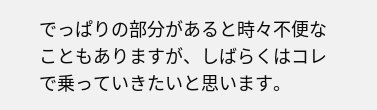でっぱりの部分があると時々不便なこともありますが、しばらくはコレで乗っていきたいと思います。